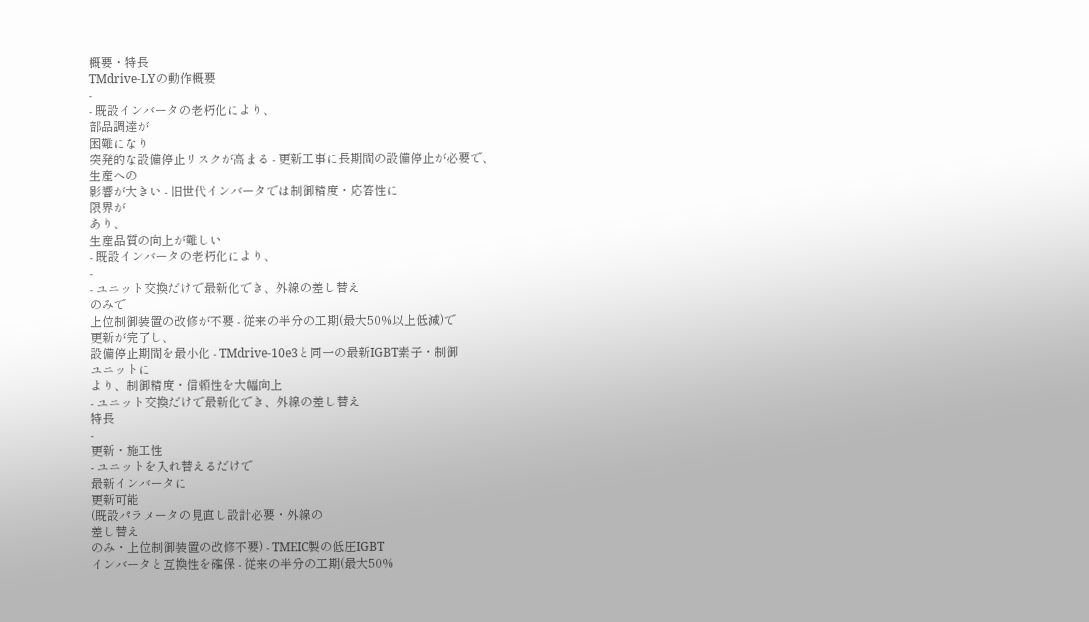概要・特長
TMdrive-LYの動作概要
-
- 既設インバータの老朽化により、
部品調達が
困難になり
突発的な設備停止リスクが高まる - 更新工事に長期間の設備停止が必要で、
生産への
影響が大きい - 旧世代インバータでは制御精度・応答性に
限界が
あり、
生産品質の向上が難しい
- 既設インバータの老朽化により、
-
- ユニット交換だけで最新化でき、外線の差し替え
のみで
上位制御装置の改修が不要 - 従来の半分の工期(最大50%以上低減)で
更新が完了し、
設備停止期間を最小化 - TMdrive-10e3と同一の最新IGBT素子・制御
ユニットに
より、制御精度・信頼性を大幅向上
- ユニット交換だけで最新化でき、外線の差し替え
特長
-
更新・施工性
- ユニットを入れ替えるだけで
最新インバータに
更新可能
(既設パラメータの見直し設計必要・外線の
差し替え
のみ・上位制御装置の改修不要) - TMEIC製の低圧IGBT
インバータと互換性を確保 - 従来の半分の工期(最大50%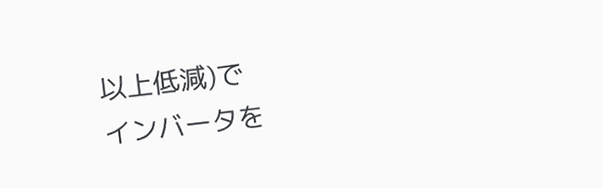以上低減)で
インバータを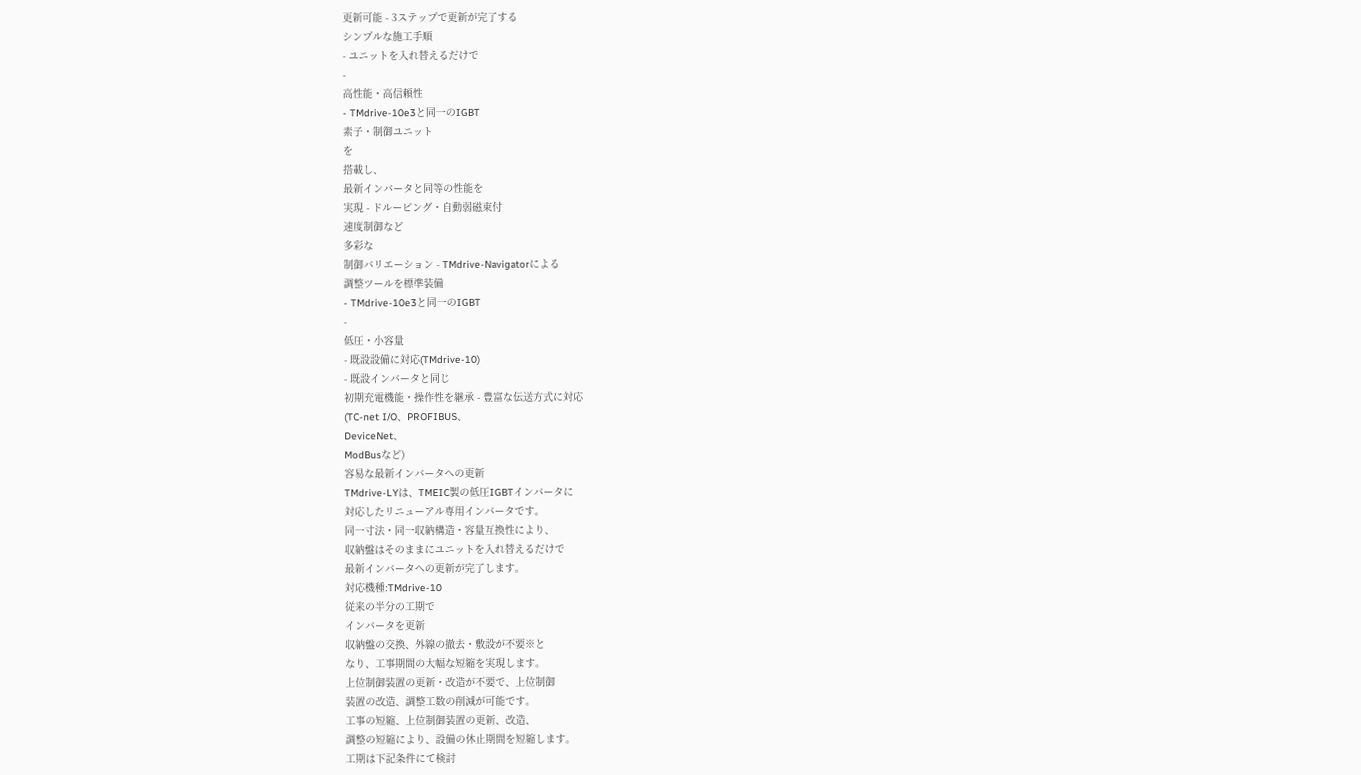更新可能 - 3ステップで更新が完了する
シンプルな施工手順
- ユニットを入れ替えるだけで
-
高性能・高信頼性
- TMdrive-10e3と同一のIGBT
素子・制御ユニット
を
搭載し、
最新インバータと同等の性能を
実現 - ドルーピング・自動弱磁束付
速度制御など
多彩な
制御バリエーション - TMdrive-Navigatorによる
調整ツールを標準装備
- TMdrive-10e3と同一のIGBT
-
低圧・小容量
- 既設設備に対応(TMdrive-10)
- 既設インバータと同じ
初期充電機能・操作性を継承 - 豊富な伝送方式に対応
(TC-net I/O、PROFIBUS、
DeviceNet、
ModBusなど)
容易な最新インバータへの更新
TMdrive-LYは、TMEIC製の低圧IGBTインバータに
対応したリニューアル専用インバータです。
同一寸法・同一収納構造・容量互換性により、
収納盤はそのままにユニットを入れ替えるだけで
最新インバータへの更新が完了します。
対応機種:TMdrive-10
従来の半分の工期で
インバータを更新
収納盤の交換、外線の撤去・敷設が不要※と
なり、工事期間の大幅な短縮を実現します。
上位制御装置の更新・改造が不要で、上位制御
装置の改造、調整工数の削減が可能です。
工事の短縮、上位制御装置の更新、改造、
調整の短縮により、設備の休止期間を短縮します。
工期は下記条件にて検討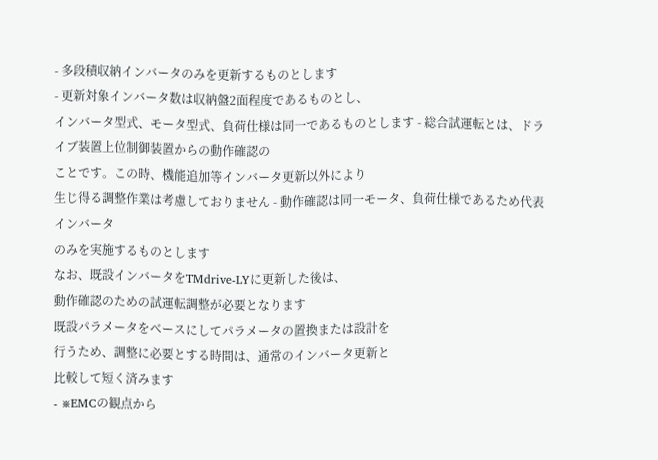- 多段積収納インバータのみを更新するものとします
- 更新対象インバータ数は収納盤2面程度であるものとし、
インバータ型式、モータ型式、負荷仕様は同一であるものとします - 総合試運転とは、ドライブ装置上位制御装置からの動作確認の
ことです。この時、機能追加等インバータ更新以外により
生じ得る調整作業は考慮しておりません - 動作確認は同一モータ、負荷仕様であるため代表インバータ
のみを実施するものとします
なお、既設インバータをTMdrive-LYに更新した後は、
動作確認のための試運転調整が必要となります
既設パラメータをベースにしてパラメータの置換または設計を
行うため、調整に必要とする時間は、通常のインバータ更新と
比較して短く済みます
- ※EMCの観点から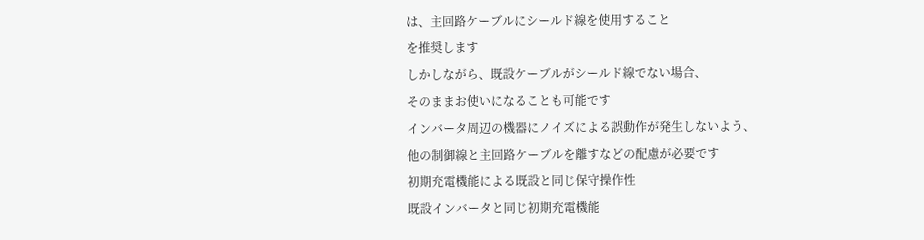は、主回路ケーブルにシールド線を使用すること
を推奨します
しかしながら、既設ケーブルがシールド線でない場合、
そのままお使いになることも可能です
インバータ周辺の機器にノイズによる誤動作が発生しないよう、
他の制御線と主回路ケーブルを離すなどの配慮が必要です
初期充電機能による既設と同じ保守操作性
既設インバータと同じ初期充電機能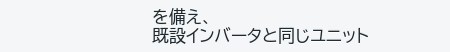を備え、
既設インバータと同じユニット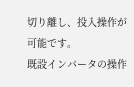切り離し、投入操作が
可能です。
既設インバータの操作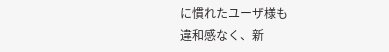に慣れたユーザ様も
違和感なく、新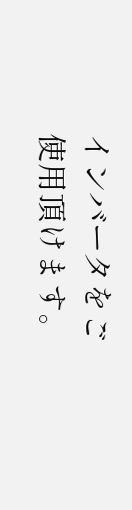インバータをご使用頂けます。